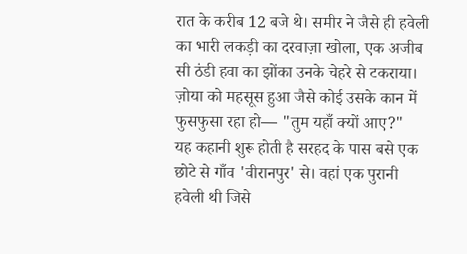रात के करीब 12 बजे थे। समीर ने जैसे ही हवेली का भारी लकड़ी का दरवाज़ा खोला, एक अजीब सी ठंडी हवा का झोंका उनके चेहरे से टकराया। ज़ोया को महसूस हुआ जैसे कोई उसके कान में फुसफुसा रहा हो— "तुम यहाँ क्यों आए?"
यह कहानी शुरू होती है सरहद के पास बसे एक छोटे से गाँव 'वीरानपुर' से। वहां एक पुरानी हवेली थी जिसे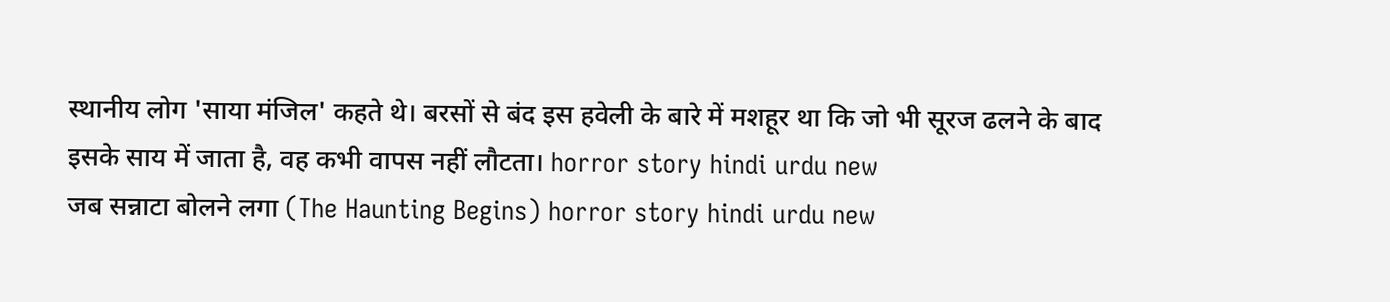स्थानीय लोग 'साया मंजिल' कहते थे। बरसों से बंद इस हवेली के बारे में मशहूर था कि जो भी सूरज ढलने के बाद इसके साय में जाता है, वह कभी वापस नहीं लौटता। horror story hindi urdu new
जब सन्नाटा बोलने लगा (The Haunting Begins) horror story hindi urdu new